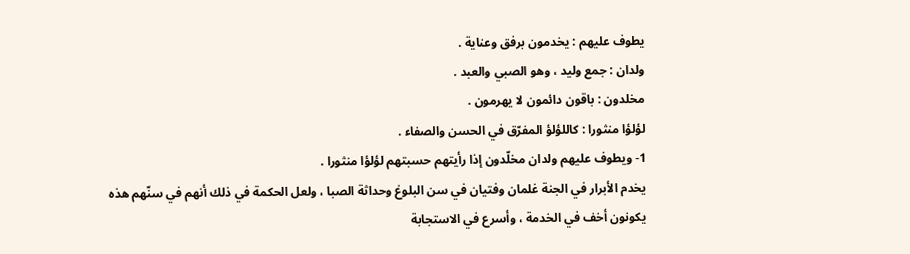يطوف عليهم : يخدمون برفق وعناية .
ولدان : جمع وليد ، وهو الصبي والعبد .
مخلدون : باقون دائمون لا يهرمون .
لؤلؤا منثورا : كاللؤلؤ المفرّق في الحسن والصفاء .
1- ويطوف عليهم ولدان مخلّدون إذا رأيتهم حسبتهم لؤلؤا منثورا .
يخدم الأبرار في الجنة غلمان وفتيان في سن البلوغ وحداثة الصبا ، ولعل الحكمة في ذلك أنهم في سنّهم هذه يكونون أخف في الخدمة ، وأسرع في الاستجابة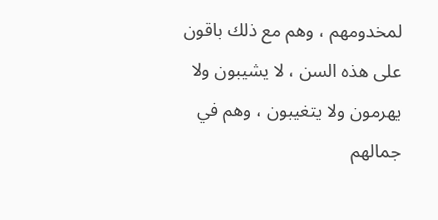لمخدومهم ، وهم مع ذلك باقون على هذه السن ، لا يشيبون ولا يهرمون ولا يتغيبون ، وهم في جمالهم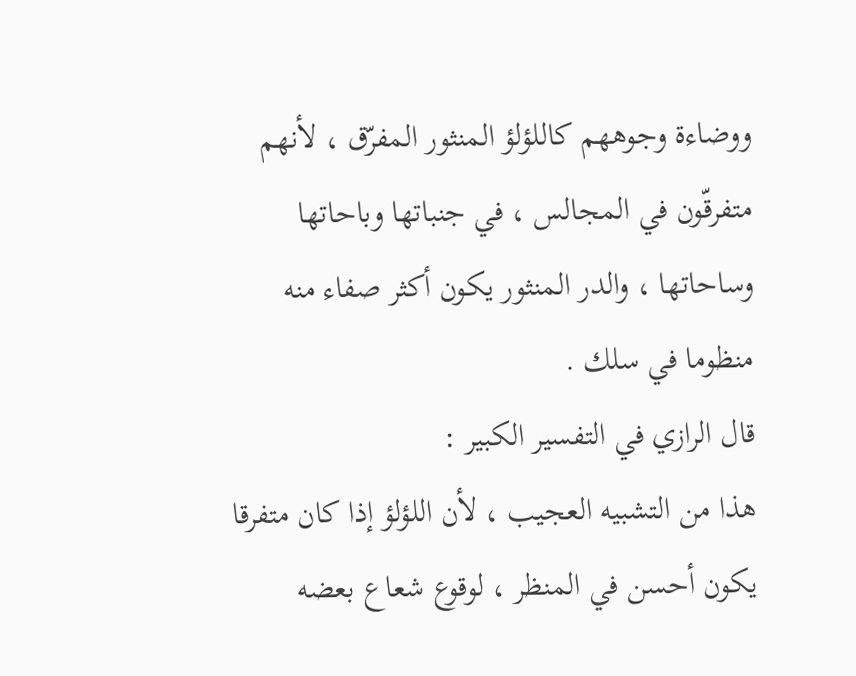ووضاءة وجوههم كاللؤلؤ المنثور المفرّق ، لأنهم متفرقّون في المجالس ، في جنباتها وباحاتها وساحاتها ، والدر المنثور يكون أكثر صفاء منه منظوما في سلك .
قال الرازي في التفسير الكبير :
هذا من التشبيه العجيب ، لأن اللؤلؤ إذا كان متفرقا يكون أحسن في المنظر ، لوقوع شعاع بعضه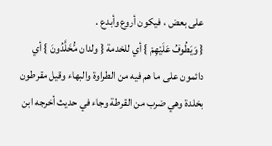على بعض ، فيكون أروع وأبدع .
{ وَيَطُوفُ عَلَيْهِمْ } أي للخدمة { ولدان مُّخَلَّدُونَ } أي دائمون على ما هم فيه من الطراوة والبهاء وقيل مقرطون بخلدة وهي ضرب من القرطة وجاء في حديث أخرجه ابن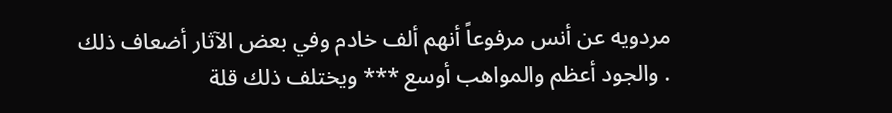مردويه عن أنس مرفوعاً أنهم ألف خادم وفي بعض الآثار أضعاف ذلك
. والجود أعظم والمواهب أوسع *** ويختلف ذلك قلة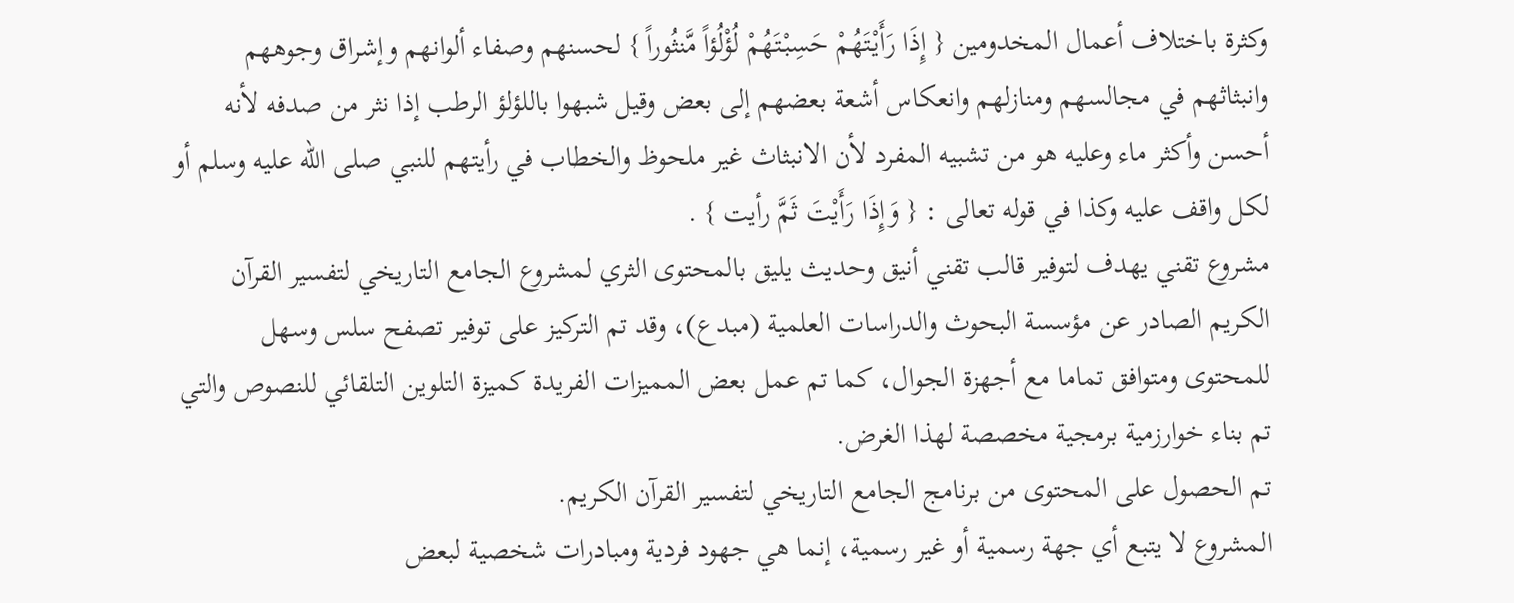وكثرة باختلاف أعمال المخدومين { إِذَا رَأَيْتَهُمْ حَسِبْتَهُمْ لُؤْلُؤاً مَّنثُوراً } لحسنهم وصفاء ألوانهم وإشراق وجوههم وانبثاثهم في مجالسهم ومنازلهم وانعكاس أشعة بعضهم إلى بعض وقيل شبهوا باللؤلؤ الرطب إذا نثر من صدفه لأنه أحسن وأكثر ماء وعليه هو من تشبيه المفرد لأن الانبثاث غير ملحوظ والخطاب في رأيتهم للنبي صلى الله عليه وسلم أو لكل واقف عليه وكذا في قوله تعالى : { وَإِذَا رَأَيْتَ ثَمَّ رأيت } .
مشروع تقني يهدف لتوفير قالب تقني أنيق وحديث يليق بالمحتوى الثري لمشروع الجامع التاريخي لتفسير القرآن الكريم الصادر عن مؤسسة البحوث والدراسات العلمية (مبدع)، وقد تم التركيز على توفير تصفح سلس وسهل للمحتوى ومتوافق تماما مع أجهزة الجوال، كما تم عمل بعض المميزات الفريدة كميزة التلوين التلقائي للنصوص والتي تم بناء خوارزمية برمجية مخصصة لهذا الغرض.
تم الحصول على المحتوى من برنامج الجامع التاريخي لتفسير القرآن الكريم.
المشروع لا يتبع أي جهة رسمية أو غير رسمية، إنما هي جهود فردية ومبادرات شخصية لبعض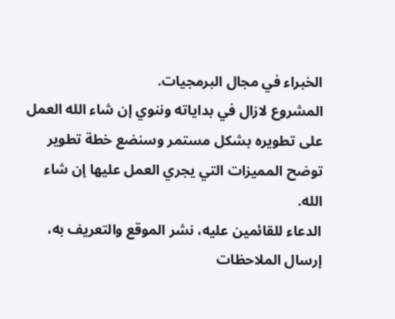الخبراء في مجال البرمجيات.
المشروع لازال في بداياته وننوي إن شاء الله العمل على تطويره بشكل مستمر وسنضع خطة تطوير توضح المميزات التي يجري العمل عليها إن شاء الله.
الدعاء للقائمين عليه، نشر الموقع والتعريف به، إرسال الملاحظات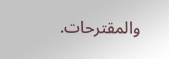والمقترحات.